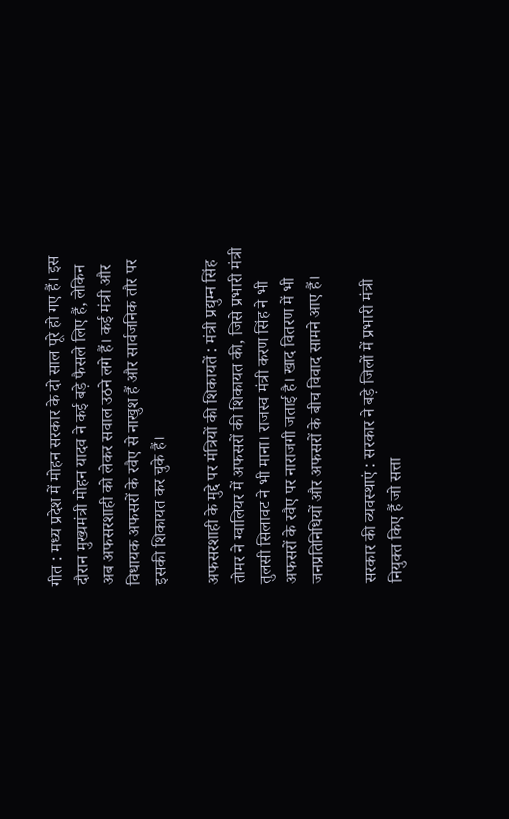गीत : मध्य प्रदेश में मोहन सरकार के दो साल पूरे हो गए हैं। इस दौरान मुख्यमंत्री मोहन यादव ने कई बड़े फैसले लिए हैं, लेकिन अब अफसरशाही को लेकर सवाल उठने लगे हैं। कई मंत्री और विधायक अफसरों के रवैए से नाखुश हैं और सार्वजनिक तौर पर इसकी शिकायत कर चुके हैं।

अफसरशाही के मुद्दे पर मंत्रियों की शिकायतें : मंत्री प्रद्युम्न सिंह तोमर ने ग्वालियर में अफसरों की शिकायत की, जिसे प्रभारी मंत्री तुलसी सिलावट ने भी माना। राजस्व मंत्री करण सिंह ने भी अफसरों के रवैए पर नाराजगी जताई है। खाद वितरण में भी जनप्रतिनिधियों और अफसरों के बीच विवाद सामने आए हैं।

सरकार की व्यवस्थाएं : सरकार ने बड़े जिलों में प्रभारी मंत्री नियुक्त किए हैं जो सत्ता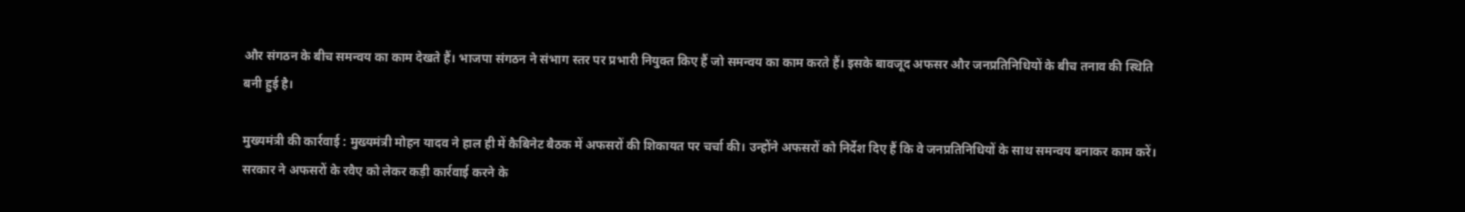और संगठन के बीच समन्वय का काम देखते हैं। भाजपा संगठन ने संभाग स्तर पर प्रभारी नियुक्त किए हैं जो समन्वय का काम करते हैं। इसके बावजूद अफसर और जनप्रतिनिधियों के बीच तनाव की स्थिति बनी हुई है।

मुख्यमंत्री की कार्रवाई : मुख्यमंत्री मोहन यादव ने हाल ही में कैबिनेट बैठक में अफसरों की शिकायत पर चर्चा की। उन्होंने अफसरों को निर्देश दिए हैं कि वे जनप्रतिनिधियों के साथ समन्वय बनाकर काम करें। सरकार ने अफसरों के रवैए को लेकर कड़ी कार्रवाई करने के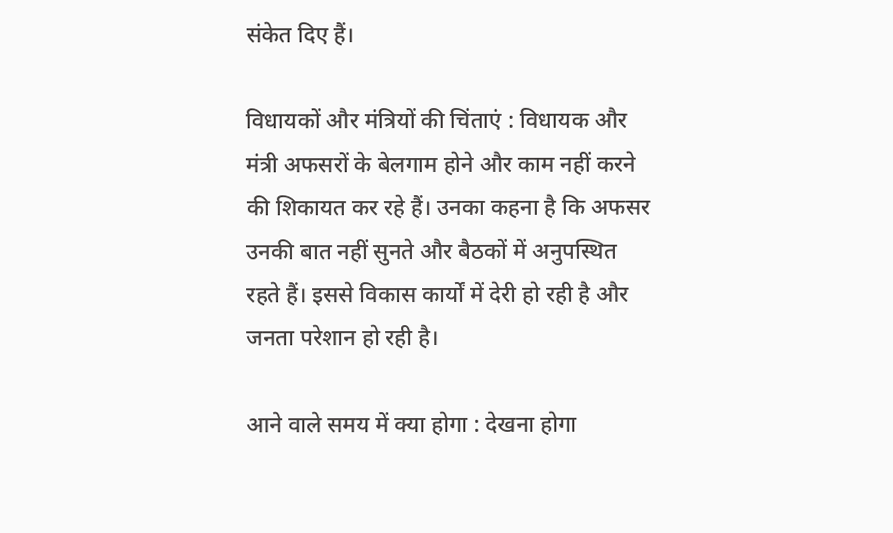संकेत दिए हैं।

विधायकों और मंत्रियों की चिंताएं : विधायक और मंत्री अफसरों के बेलगाम होने और काम नहीं करने की शिकायत कर रहे हैं। उनका कहना है कि अफसर उनकी बात नहीं सुनते और बैठकों में अनुपस्थित रहते हैं। इससे विकास कार्यों में देरी हो रही है और जनता परेशान हो रही है।

आने वाले समय में क्या होगा : देखना होगा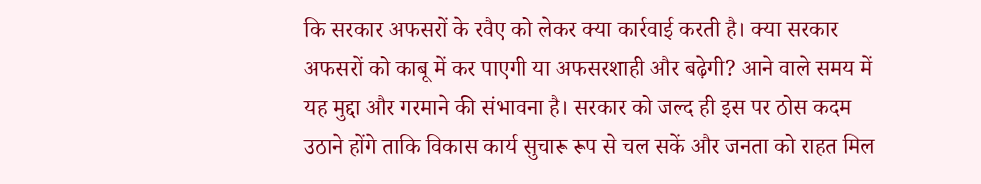कि सरकार अफसरों के रवैए को लेकर क्या कार्रवाई करती है। क्या सरकार अफसरों को काबू में कर पाएगी या अफसरशाही और बढ़ेगी? आने वाले समय में यह मुद्दा और गरमाने की संभावना है। सरकार को जल्द ही इस पर ठोस कदम उठाने होंगे ताकि विकास कार्य सुचारू रूप से चल सकें और जनता को राहत मिल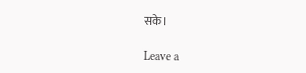सके।

Leave a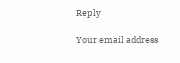Reply

Your email address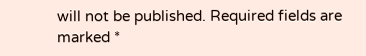will not be published. Required fields are marked *